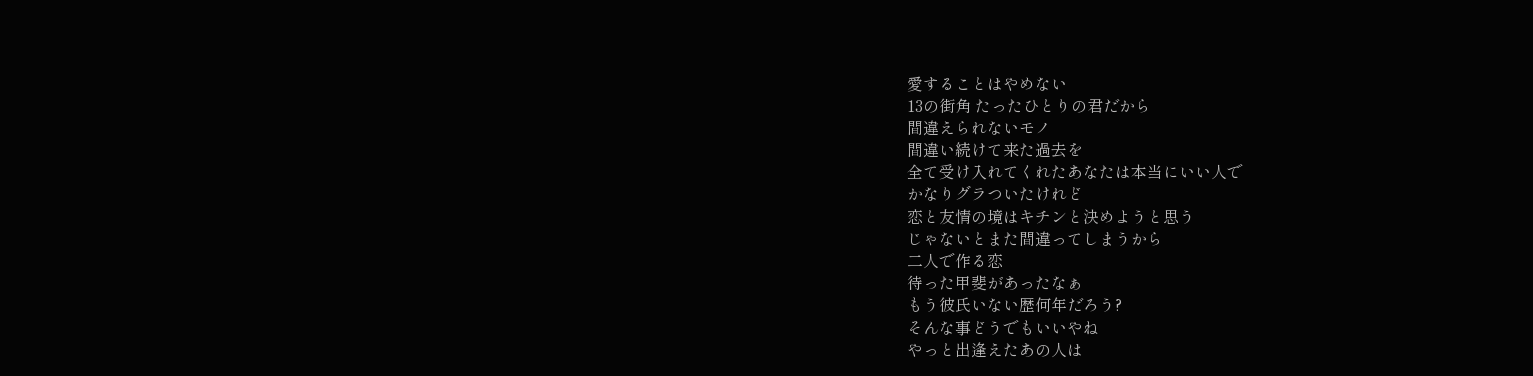愛することはやめない
13の街角 たったひとりの君だから
間違えられないモノ
間違い続けて来た過去を
全て受け入れてくれたあなたは本当にいい人で
かなりグラついたけれど
恋と友情の境はキチンと決めようと思う
じゃないとまた間違ってしまうから
二人で作る恋
待った甲斐があったなぁ
もう彼氏いない歴何年だろう?
そんな事どうでもいいやね
やっと出逢えたあの人は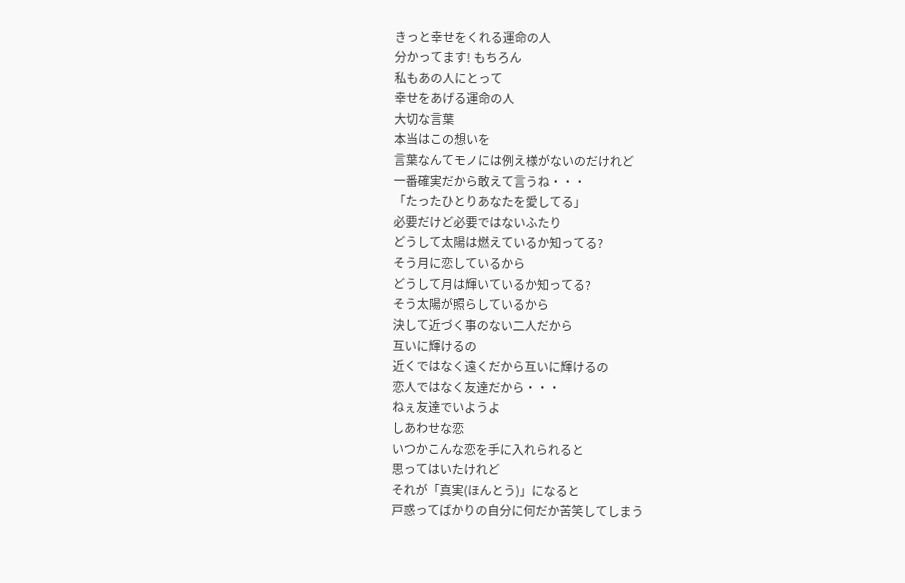きっと幸せをくれる運命の人
分かってます! もちろん
私もあの人にとって
幸せをあげる運命の人
大切な言葉
本当はこの想いを
言葉なんてモノには例え様がないのだけれど
一番確実だから敢えて言うね・・・
「たったひとりあなたを愛してる」
必要だけど必要ではないふたり
どうして太陽は燃えているか知ってる?
そう月に恋しているから
どうして月は輝いているか知ってる?
そう太陽が照らしているから
決して近づく事のない二人だから
互いに輝けるの
近くではなく遠くだから互いに輝けるの
恋人ではなく友達だから・・・
ねぇ友達でいようよ
しあわせな恋
いつかこんな恋を手に入れられると
思ってはいたけれど
それが「真実(ほんとう)」になると
戸惑ってばかりの自分に何だか苦笑してしまう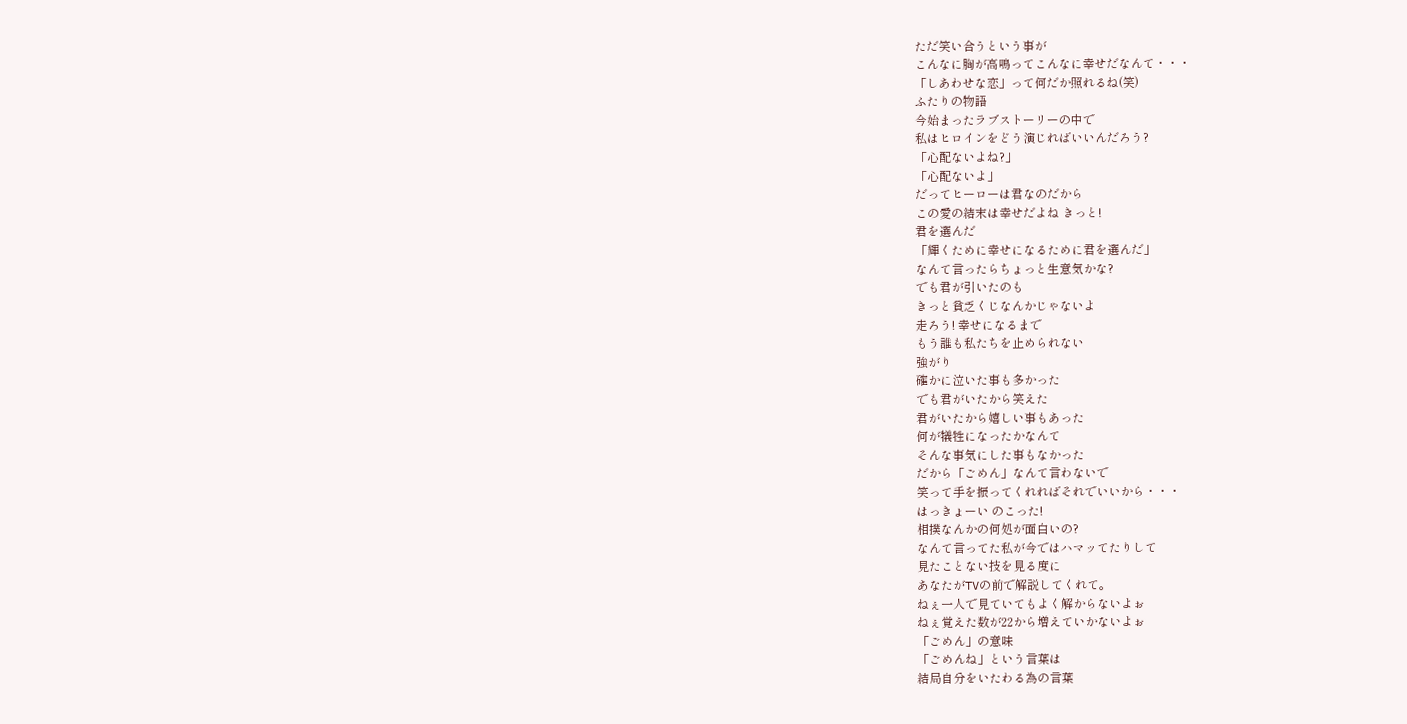ただ笑い合うという事が
こんなに胸が高鳴ってこんなに幸せだなんて・・・
「しあわせな恋」って何だか照れるね(笑)
ふたりの物語
今始まったラブストーリーの中で
私はヒロインをどう演じればいいんだろう?
「心配ないよね?」
「心配ないよ」
だってヒーローは君なのだから
この愛の結末は幸せだよね きっと!
君を選んだ
「輝くために幸せになるために君を選んだ」
なんて言ったらちょっと生意気かな?
でも君が引いたのも
きっと貧乏くじなんかじゃないよ
走ろう! 幸せになるまで
もう誰も私たちを止められない
強がり
確かに泣いた事も多かった
でも君がいたから笑えた
君がいたから嬉しい事もあった
何が犠牲になったかなんて
そんな事気にした事もなかった
だから「ごめん」なんて言わないで
笑って手を振ってくれればそれでいいから・・・
はっきょーい のこった!
相撲なんかの何処が面白いの?
なんて言ってた私が今ではハマッてたりして
見たことない技を見る度に
あなたがTVの前で解説してくれて。
ねぇ一人で見ていてもよく解からないよぉ
ねぇ覚えた数が22から増えていかないよぉ
「ごめん」の意味
「ごめんね」という言葉は
結局自分をいたわる為の言葉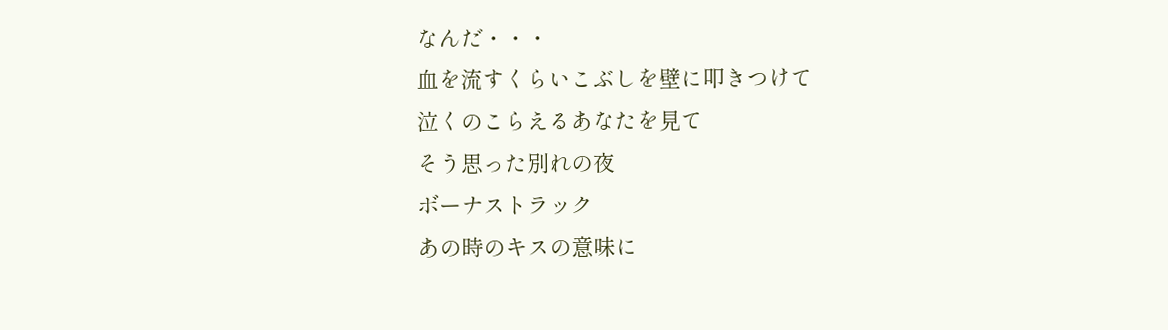なんだ・・・
血を流すくらいこぶしを壁に叩きつけて
泣くのこらえるあなたを見て
そう思った別れの夜
ボーナストラック
あの時のキスの意味に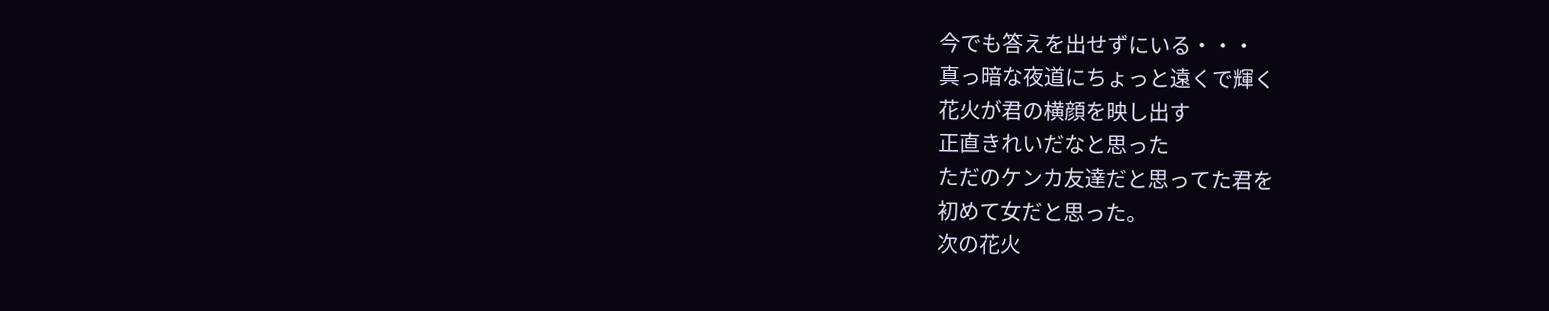今でも答えを出せずにいる・・・
真っ暗な夜道にちょっと遠くで輝く
花火が君の横顔を映し出す
正直きれいだなと思った
ただのケンカ友達だと思ってた君を
初めて女だと思った。
次の花火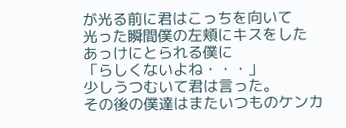が光る前に君はこっちを向いて
光った瞬間僕の左頬にキスをした
あっけにとられる僕に
「らしくないよね・・・」
少しうつむいて君は言った。
その後の僕達はまたいつものケンカ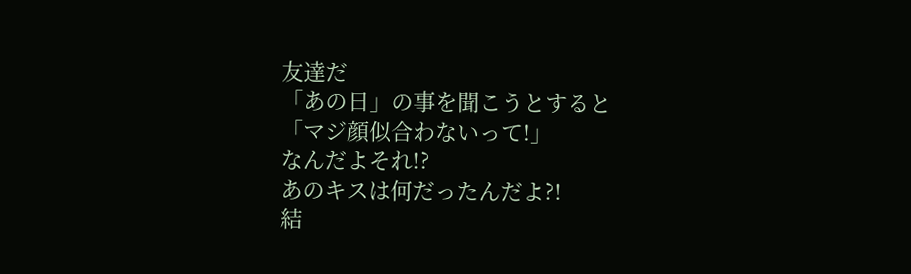友達だ
「あの日」の事を聞こうとすると
「マジ顔似合わないって!」
なんだよそれ!?
あのキスは何だったんだよ?!
結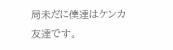局未だに僕達はケンカ友達です。